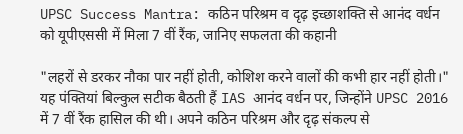UPSC Success Mantra: कठिन परिश्रम व दृढ़ इच्छाशक्ति से आनंद वर्धन को यूपीएससी में मिला 7 वीं रैंक, जानिए सफलता की कहानी

"लहरों से डरकर नौका पार नहीं होती, कोशिश करने वालों की कभी हार नहीं होती।"
यह पंक्तियां बिल्कुल सटीक बैठती हैं IAS आनंद वर्धन पर, जिन्होंने UPSC 2016 में 7 वीं रैंक हासिल की थी। अपने कठिन परिश्रम और दृढ़ संकल्प से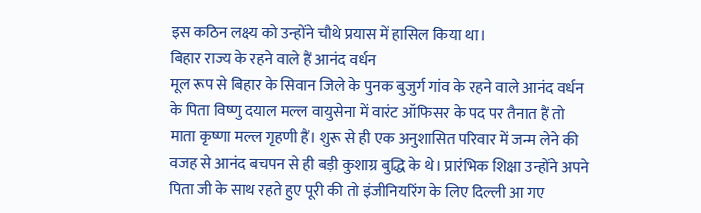इस कठिन लक्ष्य को उन्होंने चौथे प्रयास में हासिल किया था।
बिहार राज्य के रहने वाले हैं आनंद वर्धन
मूल रूप से बिहार के सिवान जिले के पुनक बुजुर्ग गांव के रहने वाले आनंद वर्धन के पिता विष्णु दयाल मल्ल वायुसेना में वारंट ऑफिसर के पद पर तैनात हैं तो माता कृष्णा मल्ल गृहणी हैं। शुरू से ही एक अनुशासित परिवार में जन्म लेने की वजह से आनंद बचपन से ही बड़ी कुशाग्र बुद्धि के थे। प्रारंभिक शिक्षा उन्होंने अपने पिता जी के साथ रहते हुए पूरी की तो इंजीनियरिंग के लिए दिल्ली आ गए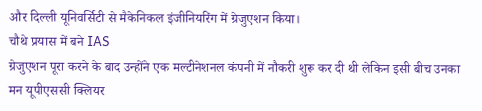और दिल्ली यूनिवर्सिटी से मैकेनिकल इंजीनियरिंग में ग्रेजुएशन किया।
चौथे प्रयास में बने IAS
ग्रेजुएशन पूरा करने के बाद उन्होंने एक मल्टीनेशनल कंपनी में नौकरी शुरू कर दी थी लेकिन इसी बीच उनका मन यूपीएससी क्लियर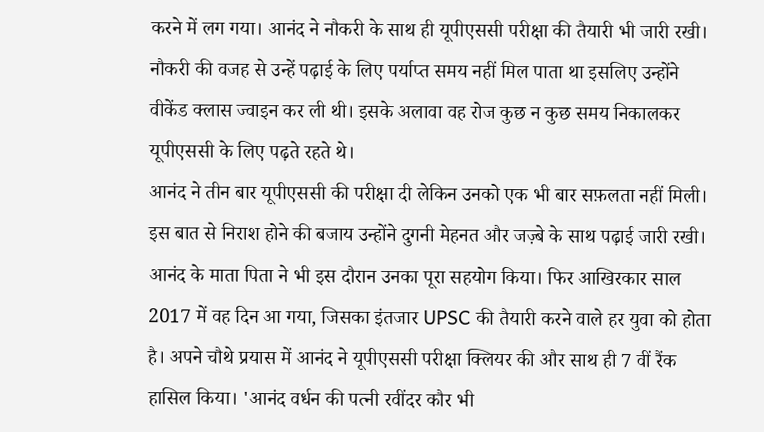करने में लग गया। आनंद ने नौकरी के साथ ही यूपीएससी परीक्षा की तैयारी भी जारी रखी। नौकरी की वजह से उन्हें पढ़ाई के लिए पर्याप्त समय नहीं मिल पाता था इसलिए उन्होंने वीकेंड क्लास ज्वाइन कर ली थी। इसके अलावा वह रोज कुछ न कुछ समय निकालकर यूपीएससी के लिए पढ़ते रहते थे।
आनंद ने तीन बार यूपीएससी की परीक्षा दी लेकिन उनको एक भी बार सफ़लता नहीं मिली। इस बात से निराश होने की बजाय उन्होंने दुगनी मेहनत और जज़्बे के साथ पढ़ाई जारी रखी। आनंद के माता पिता ने भी इस दौरान उनका पूरा सहयोग किया। फिर आखिरकार साल 2017 में वह दिन आ गया, जिसका इंतजार UPSC की तैयारी करने वाले हर युवा को होता है। अपने चौथे प्रयास में आनंद ने यूपीएससी परीक्षा क्लियर की और साथ ही 7 वीं रैंक हासिल किया। 'आनंद वर्धन की पत्नी रवींदर कौर भी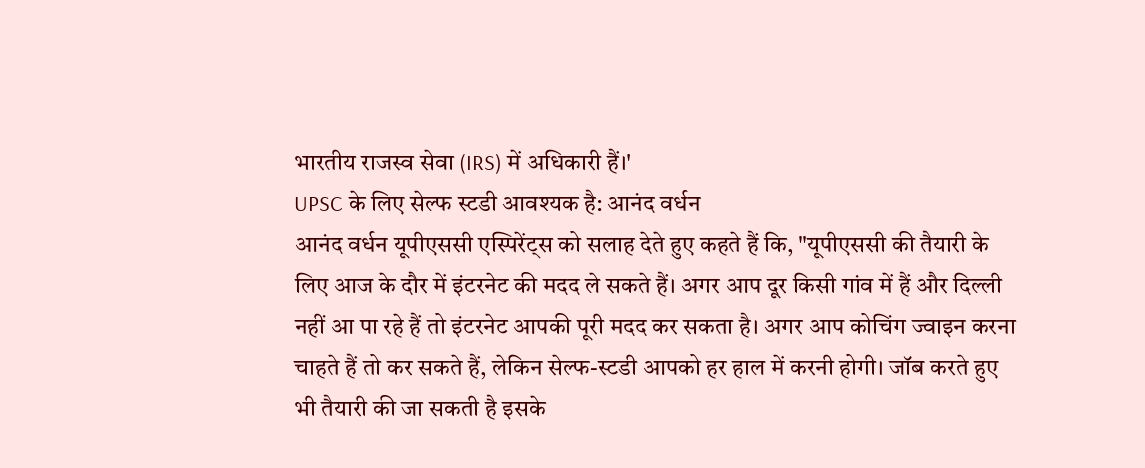भारतीय राजस्व सेवा (IRS) में अधिकारी हैं।'
UPSC के लिए सेल्फ स्टडी आवश्यक है: आनंद वर्धन
आनंद वर्धन यूपीएससी एस्पिरेंट्स को सलाह देते हुए कहते हैं कि, "यूपीएससी की तैयारी के लिए आज के दौर में इंटरनेट की मदद ले सकते हैं। अगर आप दूर किसी गांव में हैं और दिल्ली नहीं आ पा रहे हैं तो इंटरनेट आपकी पूरी मदद कर सकता है। अगर आप कोचिंग ज्वाइन करना चाहते हैं तो कर सकते हैं, लेकिन सेल्फ-स्टडी आपको हर हाल में करनी होगी। जॉब करते हुए भी तैयारी की जा सकती है इसके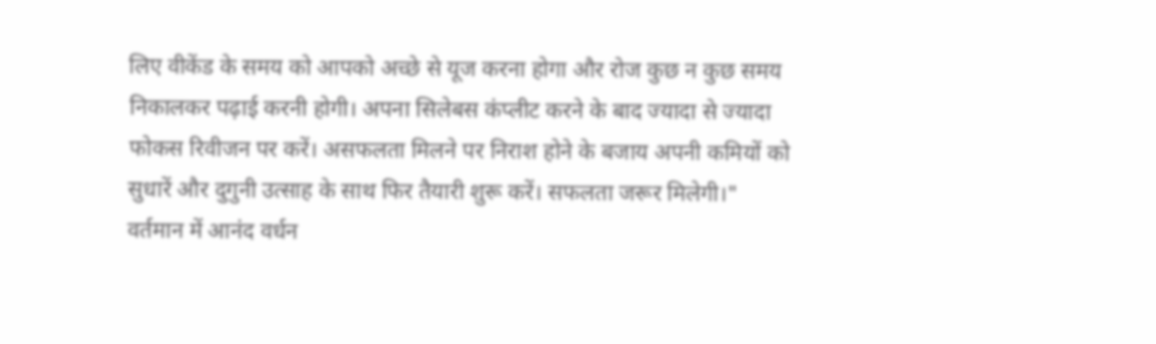लिए वीकेंड के समय को आपको अच्छे से यूज करना होगा और रोज कुछ न कुछ समय निकालकर पढ़ाई करनी होगी। अपना सिलेबस कंप्लीट करने के बाद ज्यादा से ज्यादा फोकस रिवीजन पर करें। असफलता मिलने पर निराश होने के बजाय अपनी कमियों को सुधारें और दुगुनी उत्साह के साथ फिर तैयारी शुरू करें। सफलता जरूर मिलेगी।"
वर्तमान में आनंद वर्धन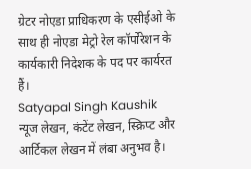ग्रेटर नोएडा प्राधिकरण के एसीईओ के साथ ही नोएडा मेट्रो रेल कॉर्पोरेशन के कार्यकारी निदेशक के पद पर कार्यरत हैं।
Satyapal Singh Kaushik
न्यूज लेखन, कंटेंट लेखन, स्क्रिप्ट और आर्टिकल लेखन में लंबा अनुभव है।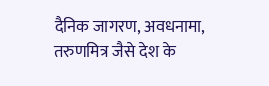दैनिक जागरण, अवधनामा, तरुणमित्र जैसे देश के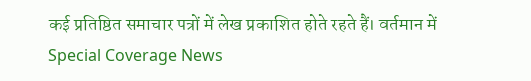कई प्रतिष्ठित समाचार पत्रों में लेख प्रकाशित होते रहते हैं। वर्तमान में Special Coverage News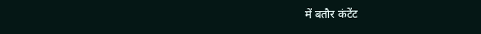में बतौर कंटेंट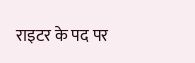राइटर के पद पर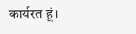कार्यरत हूं।